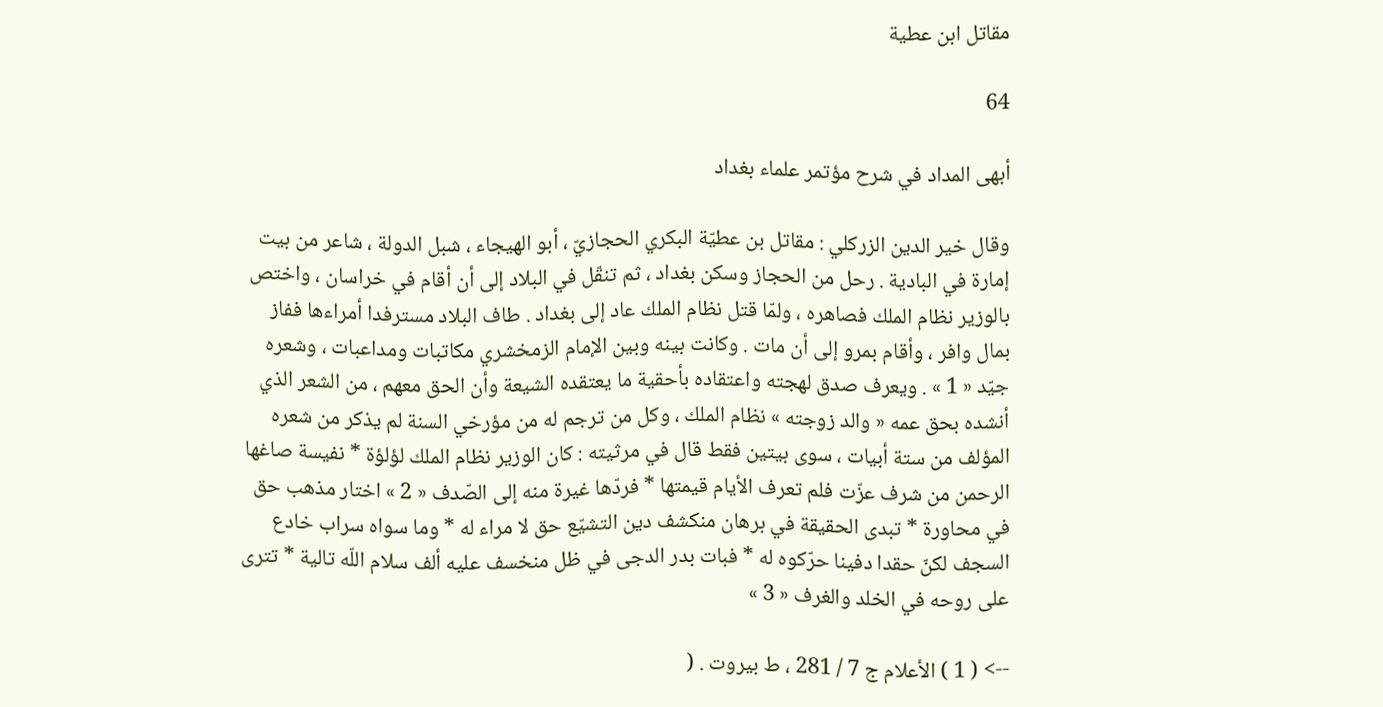مقاتل ابن عطية

64

أبهى المداد في شرح مؤتمر علماء بغداد

وقال خير الدين الزركلي : مقاتل بن عطيّة البكري الحجازيّ ، أبو الهيجاء ، شبل الدولة ، شاعر من بيت إمارة في البادية . رحل من الحجاز وسكن بغداد ، ثم تنقّل في البلاد إلى أن أقام في خراسان ، واختص بالوزير نظام الملك فصاهره ، ولمّا قتل نظام الملك عاد إلى بغداد . طاف البلاد مسترفدا أمراءها ففاز بمال وافر ، وأقام بمرو إلى أن مات . وكانت بينه وبين الإمام الزمخشري مكاتبات ومداعبات ، وشعره جيّد « 1 » . ويعرف صدق لهجته واعتقاده بأحقية ما يعتقده الشيعة وأن الحق معهم ، من الشعر الذي أنشده بحق عمه « والد زوجته » نظام الملك ، وكل من ترجم له من مؤرخي السنة لم يذكر من شعره المؤلف من ستة أبيات ، سوى بيتين فقط قال في مرثيته : كان الوزير نظام الملك لؤلؤة * نفيسة صاغها الرحمن من شرف عزّت فلم تعرف الأيام قيمتها * فردّها غيرة منه إلى الصّدف « 2 » اختار مذهب حق في محاورة * تبدى الحقيقة في برهان منكشف دين التشيّع حق لا مراء له * وما سواه سراب خادع السجف لكنّ حقدا دفينا حرّكوه له * فبات بدر الدجى في ظل منخسف عليه ألف سلام اللّه تالية * تترى على روحه في الخلد والغرف « 3 »

--> ( 1 ) الأعلام ج 7 / 281 ، ط بيروت . (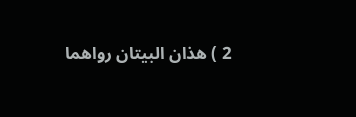2 ) هذان البيتان رواهما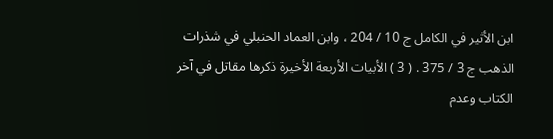ابن الأثير في الكامل ج 10 / 204 ، وابن العماد الحنبلي في شذرات الذهب ج 3 / 375 . ( 3 ) الأبيات الأربعة الأخيرة ذكرها مقاتل في آخر الكتاب وعدم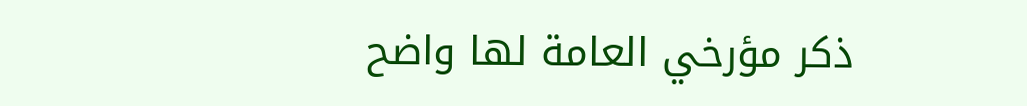ذكر مؤرخي العامة لها واضح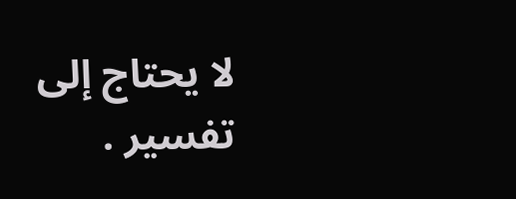لا يحتاج إلى تفسير .